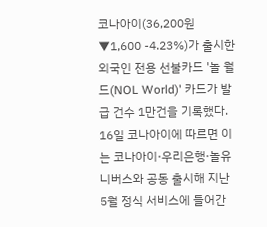코나아이(36,200원 ▼1,600 -4.23%)가 출시한 외국인 전용 선불카드 '놀 월드(NOL World)' 카드가 발급 건수 1만건을 기록했다.
16일 코나아이에 따르면 이는 코나아이·우리은행·놀유니버스와 공동 출시해 지난 5월 정식 서비스에 들어간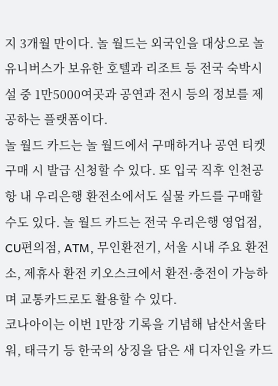지 3개월 만이다. 놀 월드는 외국인을 대상으로 놀유니버스가 보유한 호텔과 리조트 등 전국 숙박시설 중 1만5000여곳과 공연과 전시 등의 정보를 제공하는 플랫폼이다.
놀 월드 카드는 놀 월드에서 구매하거나 공연 티켓 구매 시 발급 신청할 수 있다. 또 입국 직후 인천공항 내 우리은행 환전소에서도 실물 카드를 구매할 수도 있다. 놀 월드 카드는 전국 우리은행 영업점, CU편의점, ATM, 무인환전기, 서울 시내 주요 환전소, 제휴사 환전 키오스크에서 환전·충전이 가능하며 교통카드로도 활용할 수 있다.
코나아이는 이번 1만장 기록을 기념해 남산서울타워, 태극기 등 한국의 상징을 담은 새 디자인을 카드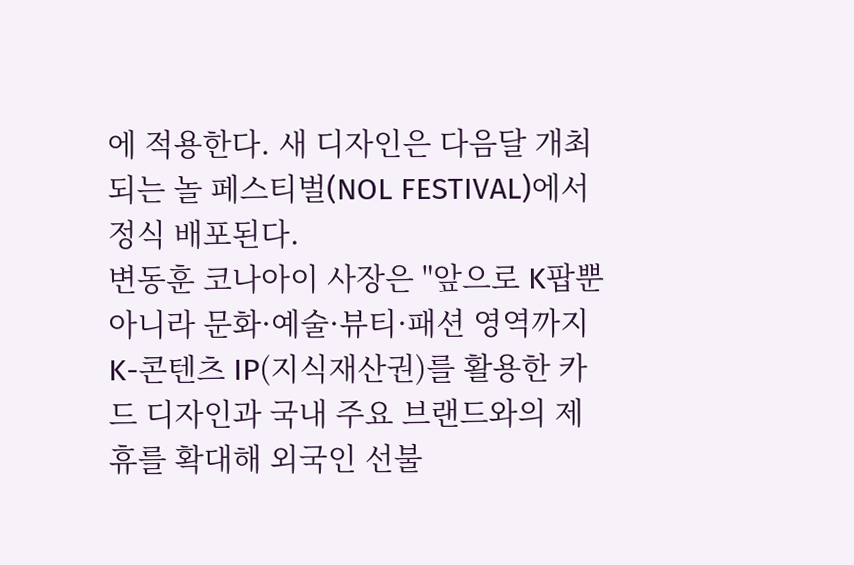에 적용한다. 새 디자인은 다음달 개최되는 놀 페스티벌(NOL FESTIVAL)에서 정식 배포된다.
변동훈 코나아이 사장은 "앞으로 K팝뿐 아니라 문화·예술·뷰티·패션 영역까지 K-콘텐츠 IP(지식재산권)를 활용한 카드 디자인과 국내 주요 브랜드와의 제휴를 확대해 외국인 선불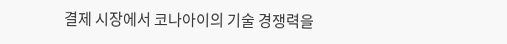결제 시장에서 코나아이의 기술 경쟁력을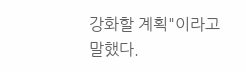강화할 계획"이라고 말했다.